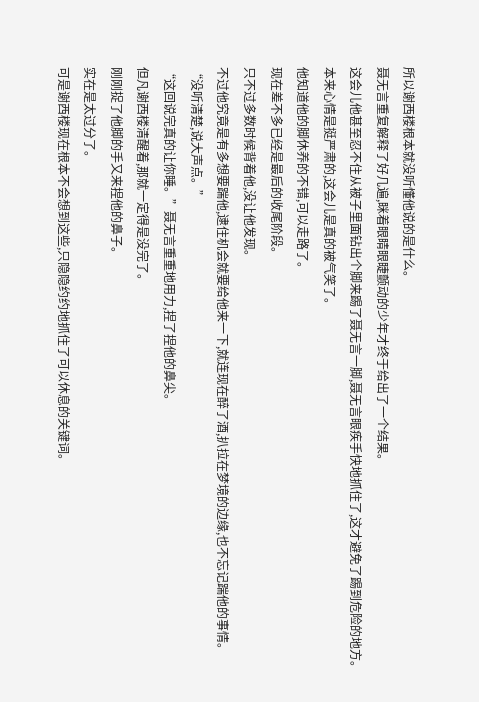所以谢西楼根本就没听懂他说的是什么。
聂无言重复解释了好几遍,眯着眼睛眼睫颤动的少年才终于给出了一个结果。
这会儿他甚至忍不住从被子里面钻出个脚来踢了聂无言一脚,聂无言眼疾手快地抓住了,这才避免了踢到危险的地方。
本来心情是挺严肃的,这会儿是真的被气笑了。
他知道他的脚休养的不错,可以走路了。
现在差不多已经是最后的收尾阶段。
只不过多数时候背着他,没让他发现。
不过他究竟是有多想要踹他,逮住机会就要给他来一下,就连现在醉了酒,扒拉在梦境的边缘,也不忘记踹他的事情。
“没听清楚,说大声点。”
“这回说完真的让你睡。”聂无言重重地用力,捏了捏他的鼻尖。
但凡谢西楼清醒着,那就一定得是没完了。
刚刚捉了他脚的手又来捏他的鼻子。
实在是太过分了。
可是谢西楼现在根本不会想到这些,只隐隐约约地抓住了可以休息的关键词。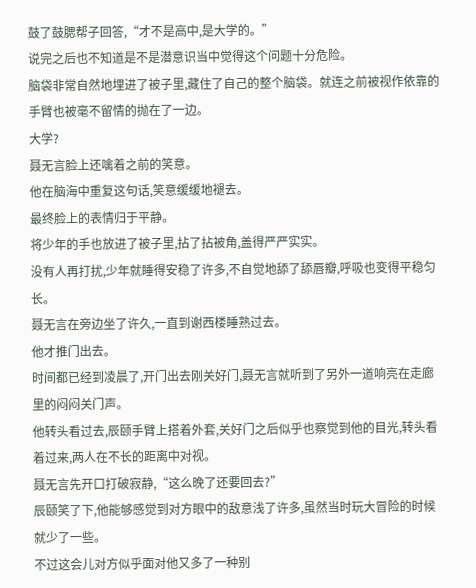鼓了鼓腮帮子回答,“才不是高中,是大学的。”
说完之后也不知道是不是潜意识当中觉得这个问题十分危险。
脑袋非常自然地埋进了被子里,藏住了自己的整个脑袋。就连之前被视作依靠的手臂也被毫不留情的抛在了一边。
大学?
聂无言脸上还噙着之前的笑意。
他在脑海中重复这句话,笑意缓缓地褪去。
最终脸上的表情归于平静。
将少年的手也放进了被子里,拈了拈被角,盖得严严实实。
没有人再打扰,少年就睡得安稳了许多,不自觉地舔了舔唇瓣,呼吸也变得平稳匀长。
聂无言在旁边坐了许久,一直到谢西楼睡熟过去。
他才推门出去。
时间都已经到凌晨了,开门出去刚关好门,聂无言就听到了另外一道响亮在走廊里的闷闷关门声。
他转头看过去,辰颐手臂上搭着外套,关好门之后似乎也察觉到他的目光,转头看着过来,两人在不长的距离中对视。
聂无言先开口打破寂静,“这么晚了还要回去?”
辰颐笑了下,他能够感觉到对方眼中的敌意浅了许多,虽然当时玩大冒险的时候就少了一些。
不过这会儿对方似乎面对他又多了一种别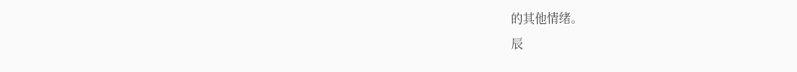的其他情绪。
辰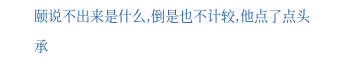颐说不出来是什么,倒是也不计较,他点了点头承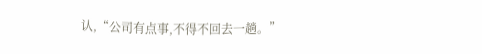认,“公司有点事,不得不回去一趟。”